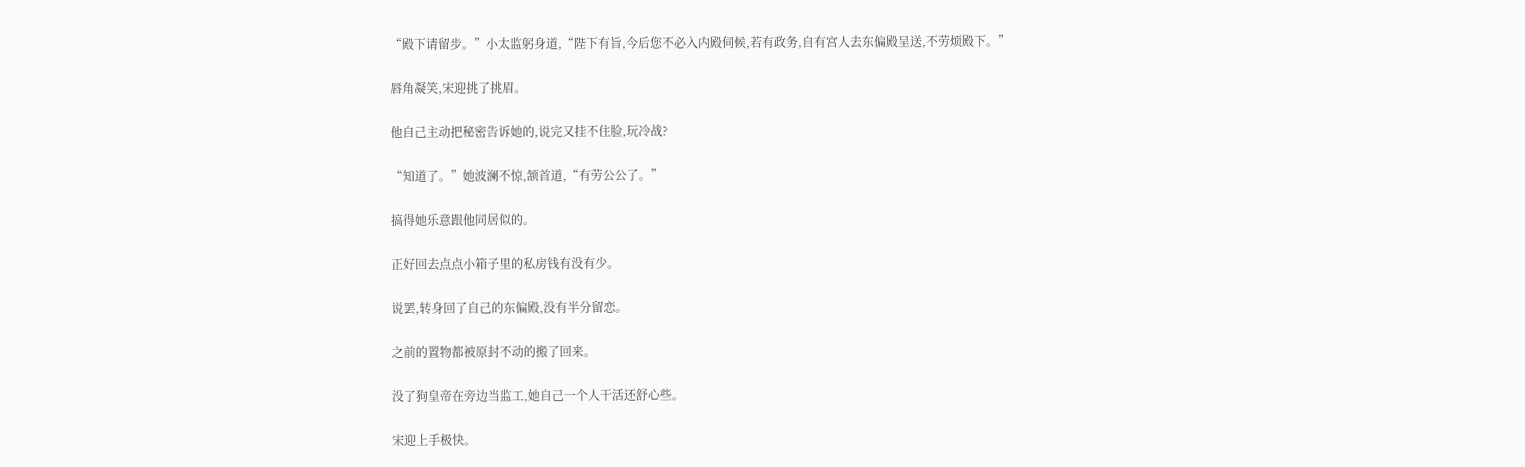“殿下请留步。”小太监躬身道,“陛下有旨,今后您不必入内殿伺候,若有政务,自有宫人去东偏殿呈送,不劳烦殿下。”

唇角凝笑,宋迎挑了挑眉。

他自己主动把秘密告诉她的,说完又挂不住脸,玩冷战?

“知道了。”她波澜不惊,颔首道,“有劳公公了。”

搞得她乐意跟他同居似的。

正好回去点点小箱子里的私房钱有没有少。

说罢,转身回了自己的东偏殿,没有半分留恋。

之前的置物都被原封不动的搬了回来。

没了狗皇帝在旁边当监工,她自己一个人干活还舒心些。

宋迎上手极快。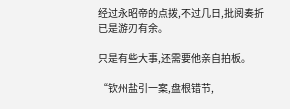经过永昭帝的点拨,不过几日,批阅奏折已是游刃有余。

只是有些大事,还需要他亲自拍板。

“钦州盐引一案,盘根错节,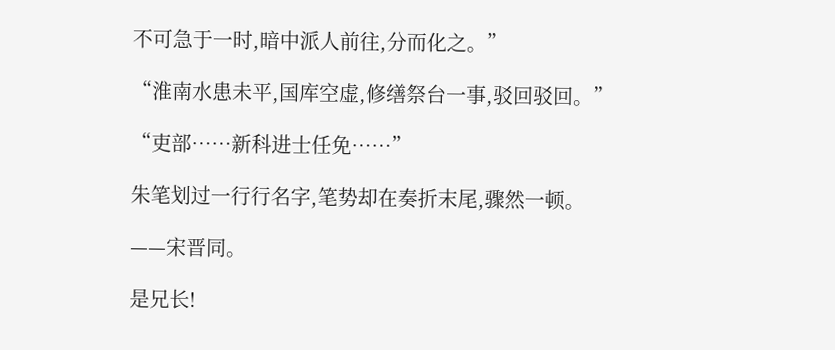不可急于一时,暗中派人前往,分而化之。”

“淮南水患未平,国库空虚,修缮祭台一事,驳回驳回。”

“吏部……新科进士任免……”

朱笔划过一行行名字,笔势却在奏折末尾,骤然一顿。

——宋晋同。

是兄长!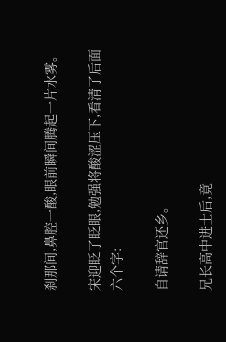刹那间,鼻腔一酸,眼前瞬间腾起一片水雾。

宋迎眨了眨眼,勉强将酸涩压下,看清了后面六个字:

自请辞官还乡。

兄长高中进士后,竟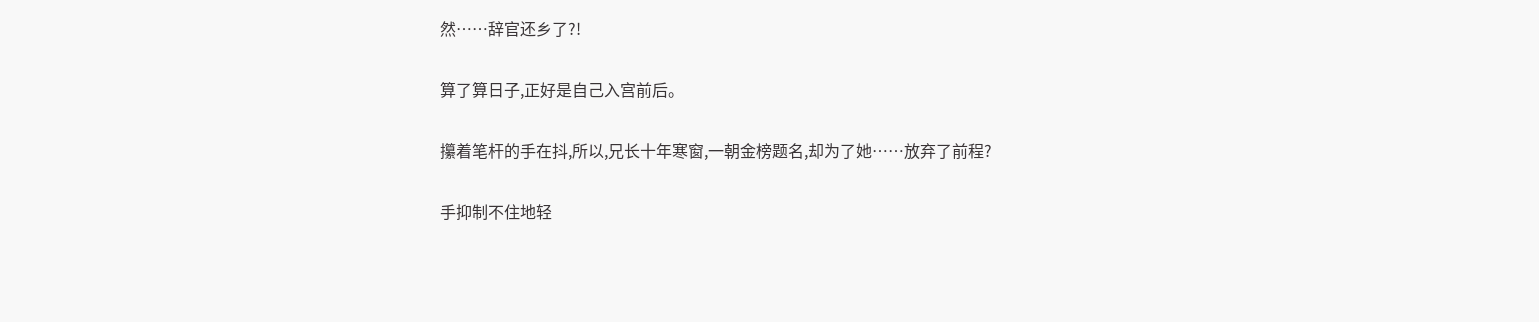然……辞官还乡了?!

算了算日子,正好是自己入宫前后。

攥着笔杆的手在抖,所以,兄长十年寒窗,一朝金榜题名,却为了她……放弃了前程?

手抑制不住地轻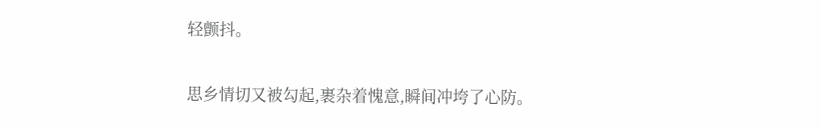轻颤抖。

思乡情切又被勾起,裹杂着愧意,瞬间冲垮了心防。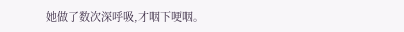她做了数次深呼吸,才咽下哽咽。